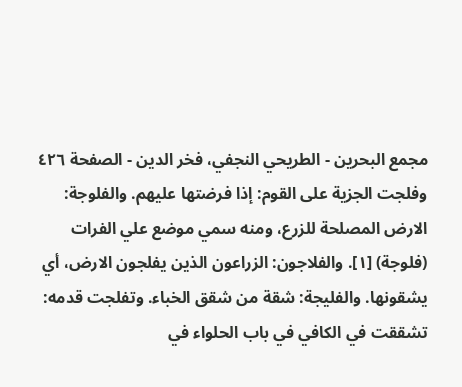مجمع البحرين - الطريحي النجفي، فخر الدين - الصفحة ٤٢٦
وفلجت الجزية على القوم: إذا فرضتها عليهم. والفلوجة: الارض المصلحة للزرع، ومنه سمي موضع علي الفرات (فلوجة) [١]. والفلاجون: الزراعون الذين يفلجون الارض، أي يشقونها. والفليجة: شقة من شقق الخباء. وتفلجت قدمه: تشققت في الكافي في باب الحلواء في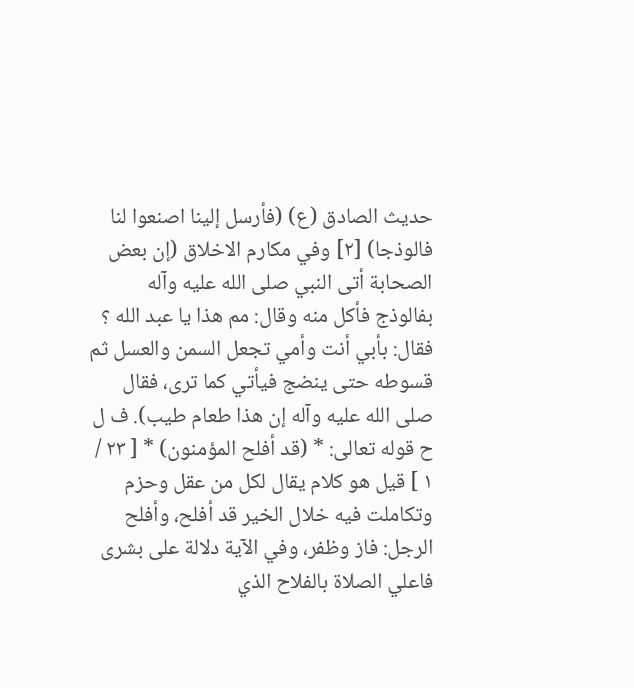حديث الصادق (ع) (فأرسل إلينا اصنعوا لنا فالوذجا) [٢] وفي مكارم الاخلاق (إن بعض الصحابة أتى النبي صلى الله عليه وآله بفالوذج فأكل منه وقال: مم هذا يا عبد الله ؟ فقال: بأبي أنت وأمي تجعل السمن والعسل ثم قسوطه حتى ينضج فيأتي كما ترى، فقال صلى الله عليه وآله إن هذا طعام طيب). ف ل ح قوله تعالى: * (قد أفلح المؤمنون) * [ ٢٣ / ١ ] قيل هو كلام يقال لكل من عقل وحزم وتكاملت فيه خلال الخير قد أفلح، وأفلح الرجل: فاز وظفر، وفي الآية دلالة على بشرى فاعلي الصلاة بالفلاح الذي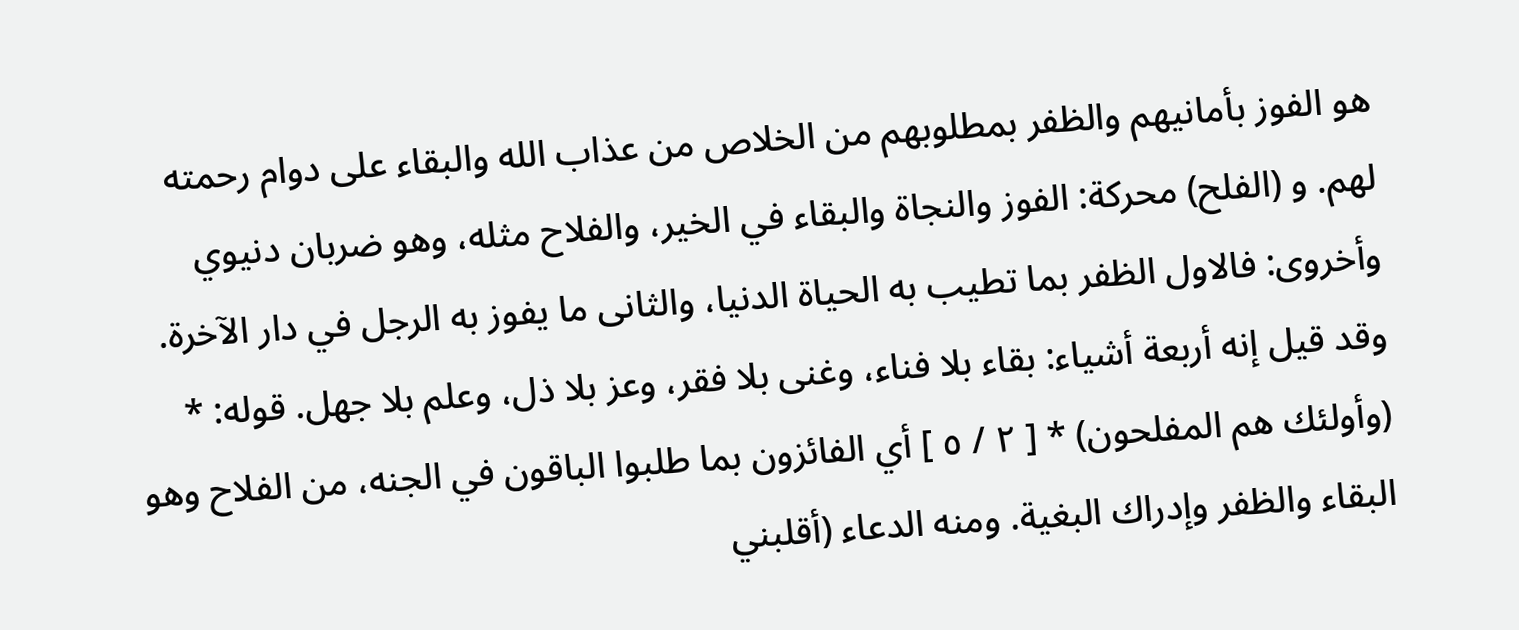هو الفوز بأمانيهم والظفر بمطلوبهم من الخلاص من عذاب الله والبقاء على دوام رحمته لهم. و (الفلح) محركة: الفوز والنجاة والبقاء في الخير، والفلاح مثله، وهو ضربان دنيوي وأخروى: فالاول الظفر بما تطيب به الحياة الدنيا، والثانى ما يفوز به الرجل في دار الآخرة. وقد قيل إنه أربعة أشياء: بقاء بلا فناء، وغنى بلا فقر، وعز بلا ذل، وعلم بلا جهل. قوله: * (وأولئك هم المفلحون) * [ ٢ / ٥ ] أي الفائزون بما طلبوا الباقون في الجنه، من الفلاح وهو البقاء والظفر وإدراك البغية. ومنه الدعاء (أقلبني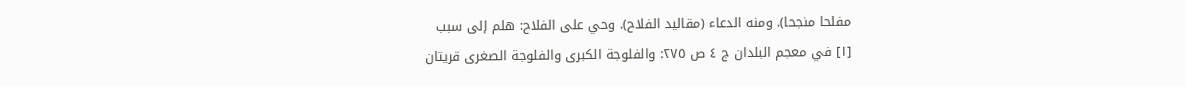مفلحا منجحا). ومنه الدعاء (مقاليد الفلاح). وحي على الفلاح: هلم إلى سبب
[١] في معجم البلدان ج ٤ ص ٢٧٥: والفلوجة الكبرى والفلوجة الصغرى قريتان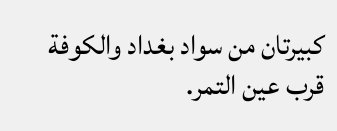كبيرتان من سواد بغداد والكوفة قرب عين التمر.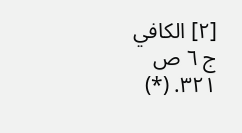[٢] الكافي ج ٦ ص ٣٢١. (*)